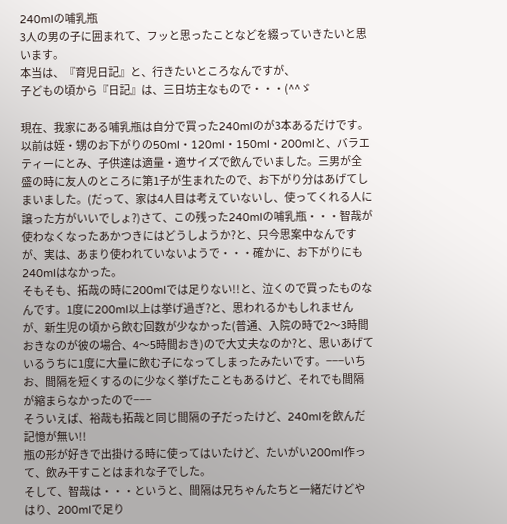240mlの哺乳瓶
3人の男の子に囲まれて、フッと思ったことなどを綴っていきたいと思います。
本当は、『育児日記』と、行きたいところなんですが、
子どもの頃から『日記』は、三日坊主なもので・・・(^^ゞ

現在、我家にある哺乳瓶は自分で買った240mlのが3本あるだけです。以前は姪・甥のお下がりの50ml・120ml・150ml・200mlと、バラエティーにとみ、子供達は適量・適サイズで飲んでいました。三男が全盛の時に友人のところに第1子が生まれたので、お下がり分はあげてしまいました。(だって、家は4人目は考えていないし、使ってくれる人に譲った方がいいでしょ?)さて、この残った240mlの哺乳瓶・・・智哉が使わなくなったあかつきにはどうしようか?と、只今思案中なんですが、実は、あまり使われていないようで・・・確かに、お下がりにも240mlはなかった。
そもそも、拓哉の時に200mlでは足りない!!と、泣くので買ったものなんです。1度に200ml以上は挙げ過ぎ?と、思われるかもしれませんが、新生児の頃から飲む回数が少なかった(普通、入院の時で2〜3時間おきなのが彼の場合、4〜5時間おき)ので大丈夫なのか?と、思いあげているうちに1度に大量に飲む子になってしまったみたいです。−−−いちお、間隔を短くするのに少なく挙げたこともあるけど、それでも間隔が縮まらなかったので−−−
そういえば、裕哉も拓哉と同じ間隔の子だったけど、240mlを飲んだ記憶が無い!!
瓶の形が好きで出掛ける時に使ってはいたけど、たいがい200ml作って、飲み干すことはまれな子でした。
そして、智哉は・・・というと、間隔は兄ちゃんたちと一緒だけどやはり、200mlで足り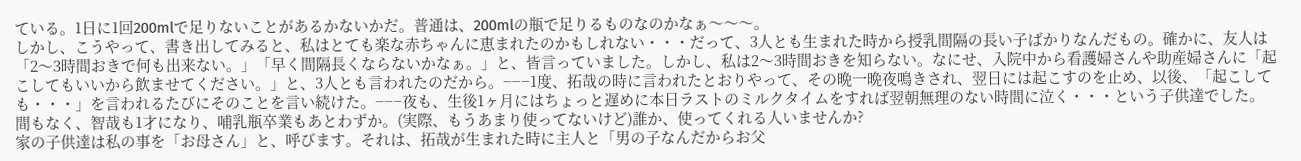ている。1日に1回200mlで足りないことがあるかないかだ。普通は、200mlの瓶で足りるものなのかなぁ〜〜〜。
しかし、こうやって、書き出してみると、私はとても楽な赤ちゃんに恵まれたのかもしれない・・・だって、3人とも生まれた時から授乳間隔の長い子ばかりなんだもの。確かに、友人は「2〜3時間おきで何も出来ない。」「早く間隔長くならないかなぁ。」と、皆言っていました。しかし、私は2〜3時間おきを知らない。なにせ、入院中から看護婦さんや助産婦さんに「起こしてもいいから飲ませてください。」と、3人とも言われたのだから。−−−1度、拓哉の時に言われたとおりやって、その晩一晩夜鳴きされ、翌日には起こすのを止め、以後、「起こしても・・・」を言われるたびにそのことを言い続けた。−−−夜も、生後1ヶ月にはちょっと遅めに本日ラストのミルクタイムをすれば翌朝無理のない時間に泣く・・・という子供達でした。
間もなく、智哉も1才になり、哺乳瓶卒業もあとわずか。(実際、もうあまり使ってないけど)誰か、使ってくれる人いませんか?
家の子供達は私の事を「お母さん」と、呼びます。それは、拓哉が生まれた時に主人と「男の子なんだからお父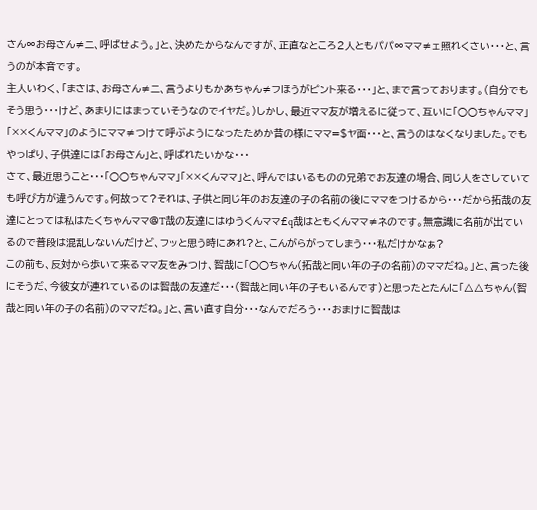さん∞お母さん≠ニ、呼ばせよう。」と、決めたからなんですが、正直なところ2人ともパパ∞ママ≠ェ照れくさい・・・と、言うのが本音です。
主人いわく、「まさは、お母さん≠ニ、言うよりもかあちゃん≠フほうがピント来る・・・」と、まで言っております。(自分でもそう思う・・・けど、あまりにはまっていそうなのでイヤだ。)しかし、最近ママ友が増えるに従って、互いに「○○ちゃんママ」「××くんママ」のようにママ≠つけて呼ぶようになったためか昔の様にママ=$ヤ面・・・と、言うのはなくなりました。でもやっぱり、子供達には「お母さん」と、呼ばれたいかな・・・
さて、最近思うこと・・・「○○ちゃんママ」「××くんママ」と、呼んではいるものの兄弟でお友達の場合、同じ人をさしていても呼び方が違うんです。何故って?それは、子供と同じ年のお友達の子の名前の後にママをつけるから・・・だから拓哉の友達にとっては私はたくちゃんママ@T哉の友達にはゆうくんママ£q哉はともくんママ≠ネのです。無意識に名前が出ているので普段は混乱しないんだけど、フッと思う時にあれ?と、こんがらがってしまう・・・私だけかなぁ?
この前も、反対から歩いて来るママ友をみつけ、智哉に「○○ちゃん(拓哉と同い年の子の名前)のママだね。」と、言った後にそうだ、今彼女が連れているのは智哉の友達だ・・・(智哉と同い年の子もいるんです)と思ったとたんに「△△ちゃん(智哉と同い年の子の名前)のママだね。」と、言い直す自分・・・なんでだろう・・・おまけに智哉は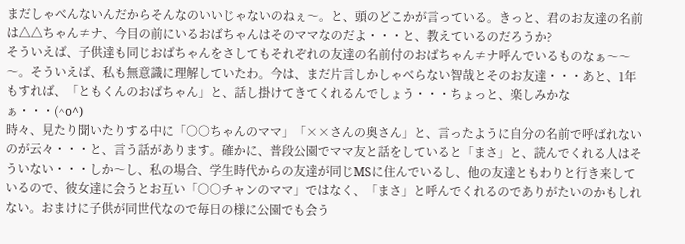まだしゃべんないんだからそんなのいいじゃないのねぇ〜。と、頭のどこかが言っている。きっと、君のお友達の名前は△△ちゃん≠ナ、今目の前にいるおばちゃんはそのママなのだよ・・・と、教えているのだろうか?
そういえば、子供達も同じおばちゃんをさしてもそれぞれの友達の名前付のおばちゃん≠ナ呼んでいるものなぁ〜〜〜。そういえば、私も無意識に理解していたわ。今は、まだ片言しかしゃべらない智哉とそのお友達・・・あと、1年もすれば、「ともくんのおばちゃん」と、話し掛けてきてくれるんでしょう・・・ちょっと、楽しみかなぁ・・・(^o^)
時々、見たり聞いたりする中に「○○ちゃんのママ」「××さんの奥さん」と、言ったように自分の名前で呼ばれないのが云々・・・と、言う話があります。確かに、普段公園でママ友と話をしていると「まさ」と、読んでくれる人はそういない・・・しか〜し、私の場合、学生時代からの友達が同じMSに住んでいるし、他の友達ともわりと行き来しているので、彼女達に会うとお互い「○○チャンのママ」ではなく、「まさ」と呼んでくれるのでありがたいのかもしれない。おまけに子供が同世代なので毎日の様に公園でも会う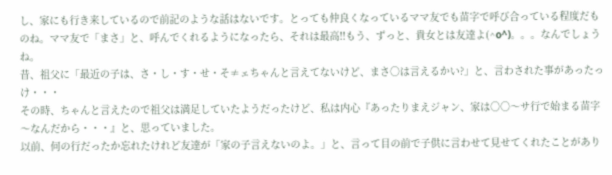し、家にも行き来しているので前記のような話はないです。とっても仲良くなっているママ友でも苗字で呼び合っている程度だものね。ママ友で「まさ」と、呼んでくれるようになったら、それは最高!!もう、ずっと、貴女とは友達よ(^o^)。。。なんでしょうね。
昔、祖父に「最近の子は、さ・し・す・せ・そ≠ェちゃんと言えてないけど、まさ○は言えるかい?」と、言わされた事があったっけ・・・
その時、ちゃんと言えたので祖父は満足していたようだったけど、私は内心『あったりまえジャン、家は○○〜サ行で始まる苗字〜なんだから・・・』と、思っていました。
以前、何の行だったか忘れたけれど友達が「家の子言えないのよ。」と、言って目の前で子供に言わせて見せてくれたことがあり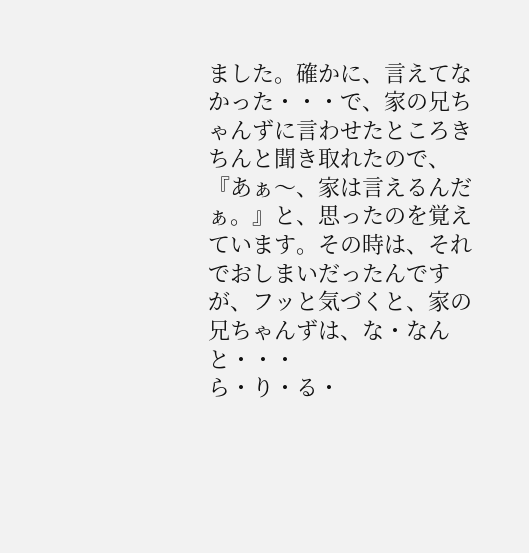ました。確かに、言えてなかった・・・で、家の兄ちゃんずに言わせたところきちんと聞き取れたので、『あぁ〜、家は言えるんだぁ。』と、思ったのを覚えています。その時は、それでおしまいだったんですが、フッと気づくと、家の兄ちゃんずは、な・なんと・・・
ら・り・る・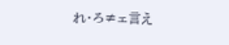れ・ろ≠ェ言え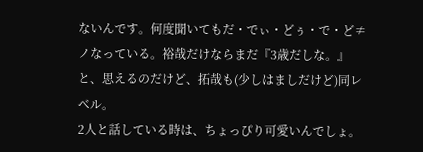ないんです。何度聞いてもだ・でぃ・どぅ・で・ど≠ノなっている。裕哉だけならまだ『3歳だしな。』と、思えるのだけど、拓哉も(少しはましだけど)同レベル。
2人と話している時は、ちょっぴり可愛いんでしょ。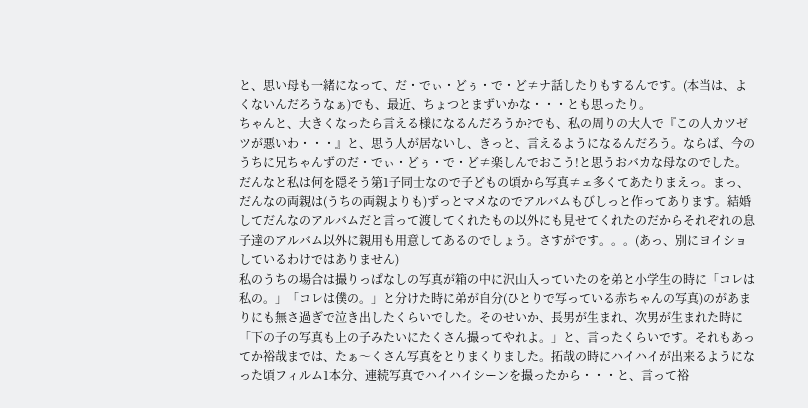と、思い母も一緒になって、だ・でぃ・どぅ・で・ど≠ナ話したりもするんです。(本当は、よくないんだろうなぁ)でも、最近、ちょつとまずいかな・・・とも思ったり。
ちゃんと、大きくなったら言える様になるんだろうか?でも、私の周りの大人で『この人カツゼツが悪いわ・・・』と、思う人が居ないし、きっと、言えるようになるんだろう。ならば、今のうちに兄ちゃんずのだ・でぃ・どぅ・で・ど≠楽しんでおこう!と思うおバカな母なのでした。
だんなと私は何を隠そう第1子同士なので子どもの頃から写真≠ェ多くてあたりまえっ。まっ、だんなの両親は(うちの両親よりも)ずっとマメなのでアルバムもびしっと作ってあります。結婚してだんなのアルバムだと言って渡してくれたもの以外にも見せてくれたのだからそれぞれの息子達のアルバム以外に親用も用意してあるのでしょう。さすがです。。。(あっ、別にヨイショしているわけではありません)
私のうちの場合は撮りっぱなしの写真が箱の中に沢山入っていたのを弟と小学生の時に「コレは私の。」「コレは僕の。」と分けた時に弟が自分(ひとりで写っている赤ちゃんの写真)のがあまりにも無さ過ぎで泣き出したくらいでした。そのせいか、長男が生まれ、次男が生まれた時に「下の子の写真も上の子みたいにたくさん撮ってやれよ。」と、言ったくらいです。それもあってか裕哉までは、たぁ〜くさん写真をとりまくりました。拓哉の時にハイハイが出来るようになった頃フィルム1本分、連続写真でハイハイシーンを撮ったから・・・と、言って裕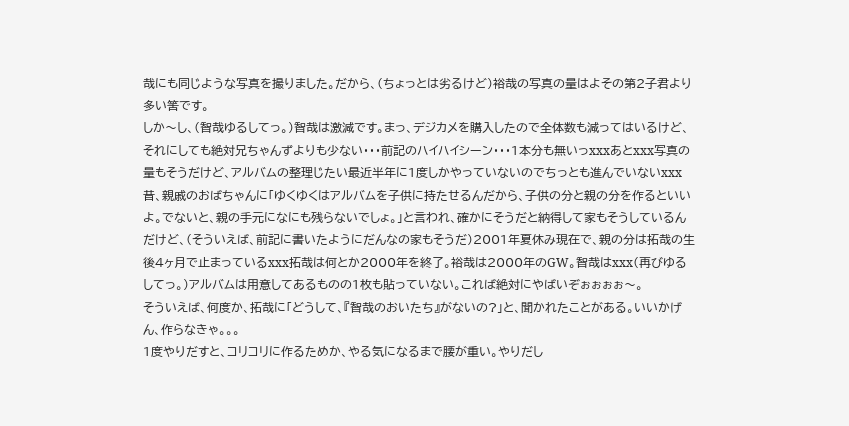哉にも同じような写真を撮りました。だから、(ちょっとは劣るけど)裕哉の写真の量はよその第2子君より多い筈です。
しか〜し、(智哉ゆるしてっ。)智哉は激減です。まっ、デジカメを購入したので全体数も減ってはいるけど、それにしても絶対兄ちゃんずよりも少ない・・・前記のハイハイシーン・・・1本分も無いっxxxあとxxx写真の量もそうだけど、アルバムの整理じたい最近半年に1度しかやっていないのでちっとも進んでいないxxx
昔、親戚のおばちゃんに「ゆくゆくはアルバムを子供に持たせるんだから、子供の分と親の分を作るといいよ。でないと、親の手元になにも残らないでしょ。」と言われ、確かにそうだと納得して家もそうしているんだけど、(そういえば、前記に書いたようにだんなの家もそうだ)2001年夏休み現在で、親の分は拓哉の生後4ヶ月で止まっているxxx拓哉は何とか2000年を終了。裕哉は2000年のGW。智哉はxxx(再びゆるしてっ。)アルバムは用意してあるものの1枚も貼っていない。これば絶対にやばいぞぉぉぉぉ〜。
そういえば、何度か、拓哉に「どうして、『智哉のおいたち』がないの?」と、聞かれたことがある。いいかげん、作らなきゃ。。。
1度やりだすと、コリコリに作るためか、やる気になるまで腰が重い。やりだし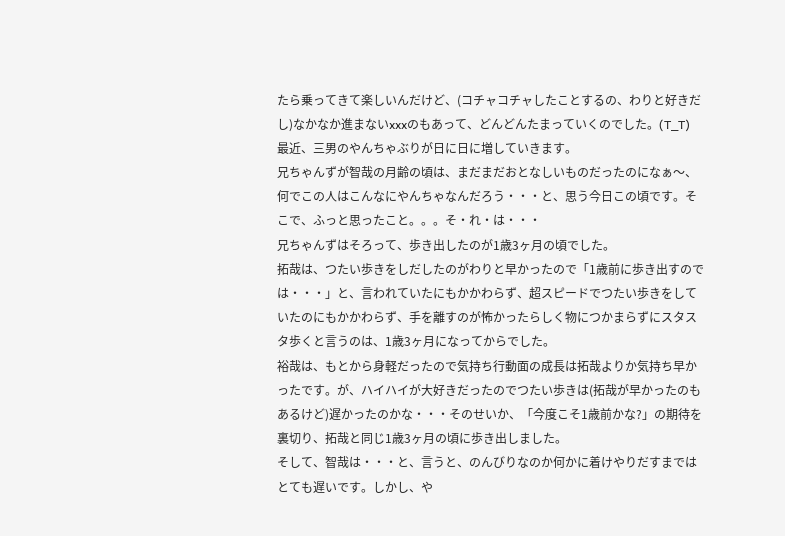たら乗ってきて楽しいんだけど、(コチャコチャしたことするの、わりと好きだし)なかなか進まないxxxのもあって、どんどんたまっていくのでした。(T_T)
最近、三男のやんちゃぶりが日に日に増していきます。
兄ちゃんずが智哉の月齢の頃は、まだまだおとなしいものだったのになぁ〜、何でこの人はこんなにやんちゃなんだろう・・・と、思う今日この頃です。そこで、ふっと思ったこと。。。そ・れ・は・・・
兄ちゃんずはそろって、歩き出したのが1歳3ヶ月の頃でした。
拓哉は、つたい歩きをしだしたのがわりと早かったので「1歳前に歩き出すのでは・・・」と、言われていたにもかかわらず、超スピードでつたい歩きをしていたのにもかかわらず、手を離すのが怖かったらしく物につかまらずにスタスタ歩くと言うのは、1歳3ヶ月になってからでした。
裕哉は、もとから身軽だったので気持ち行動面の成長は拓哉よりか気持ち早かったです。が、ハイハイが大好きだったのでつたい歩きは(拓哉が早かったのもあるけど)遅かったのかな・・・そのせいか、「今度こそ1歳前かな?」の期待を裏切り、拓哉と同じ1歳3ヶ月の頃に歩き出しました。
そして、智哉は・・・と、言うと、のんびりなのか何かに着けやりだすまではとても遅いです。しかし、や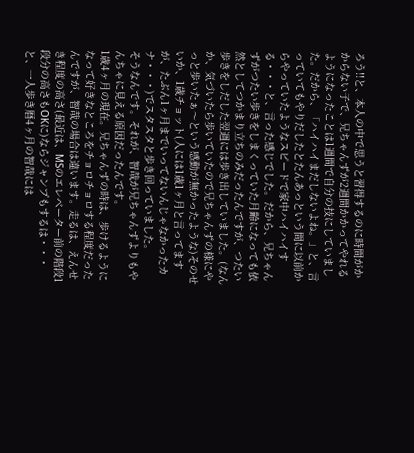ろう!!と、本人の中で思うと習得するのに時間がかからない子で、兄ちゃんずが2週間かかってやれるようになったことは1週間で自分の技にしていました。だから、「ハイハイまだしないよね。」と、言っていてもやりだしたとたんあっという間に以前からやっていたようなスピードで家中ハイハイする・・・と、言った感じでした。だから、兄ちゃんずがつたい歩きをしまくっていた月齢になっても依然としてつかまり立ちのみだったんですが、つたい歩きをしだした翌週には歩き出していました。(なんか、気づいたら歩いていたので兄ちゃんずの様にやっと歩いたぁ〜という感動が無かったような)そのせいか、1歳チョット(人には1歳1ヶ月と言ってますが、たぶん1ヶ月までいってないんじゃなかったカナ・・・)でスタスタと歩き回っていました。
そうなんです。それが、智哉が兄ちゃんずよりもやんちゃに見える原因だったんです。
1歳4ヶ月の現在。兄ちゃんずの時は、歩けるようになって好きなところをチョロチョロする程度だったんですが、智哉の場合は違います。走るは、えんせき程度の高さ(最近は、MSのエレベーター前の階段1段分の高さもOKに)ならジャンプもするは・・・と、一人歩き暦4ヶ月の智哉には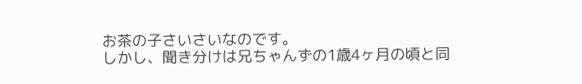お茶の子さいさいなのです。
しかし、聞き分けは兄ちゃんずの1歳4ヶ月の頃と同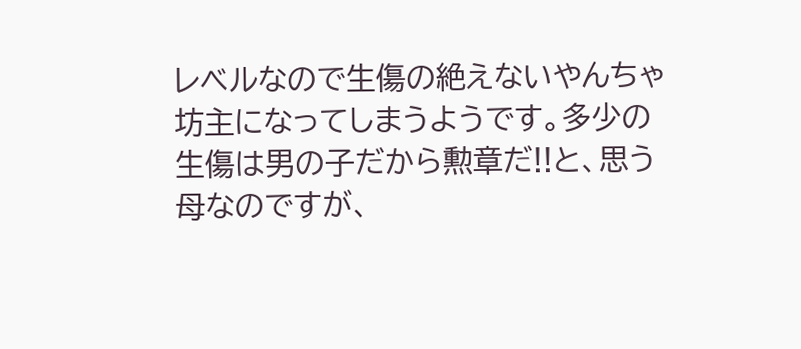レベルなので生傷の絶えないやんちゃ坊主になってしまうようです。多少の生傷は男の子だから勲章だ!!と、思う母なのですが、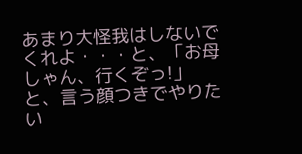あまり大怪我はしないでくれよ・・・と、「お母しゃん、行くぞっ!」と、言う顔つきでやりたい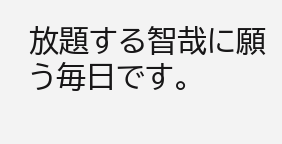放題する智哉に願う毎日です。